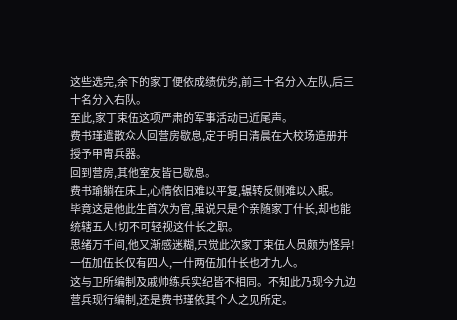这些选完,余下的家丁便依成绩优劣,前三十名分入左队,后三十名分入右队。
至此,家丁束伍这项严肃的军事活动已近尾声。
费书瑾遣散众人回营房歇息,定于明日清晨在大校场造册并授予甲胄兵器。
回到营房,其他室友皆已歇息。
费书瑜躺在床上,心情依旧难以平复,辗转反侧难以入眠。
毕竟这是他此生首次为官,虽说只是个亲随家丁什长,却也能统辖五人!切不可轻视这什长之职。
思绪万千间,他又渐感迷糊,只觉此次家丁束伍人员颇为怪异!
一伍加伍长仅有四人,一什两伍加什长也才九人。
这与卫所编制及戚帅练兵实纪皆不相同。不知此乃现今九边营兵现行编制,还是费书瑾依其个人之见所定。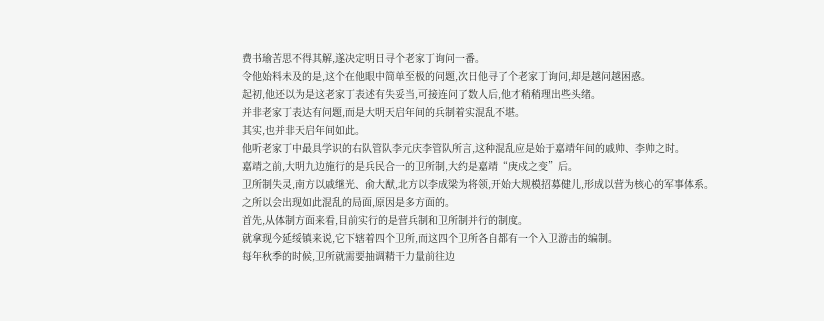费书瑜苦思不得其解,遂决定明日寻个老家丁询问一番。
令他始料未及的是,这个在他眼中简单至极的问题,次日他寻了个老家丁询问,却是越问越困惑。
起初,他还以为是这老家丁表述有失妥当,可接连问了数人后,他才稍稍理出些头绪。
并非老家丁表达有问题,而是大明天启年间的兵制着实混乱不堪。
其实,也并非天启年间如此。
他听老家丁中最具学识的右队管队李元庆李管队所言,这种混乱应是始于嘉靖年间的戚帅、李帅之时。
嘉靖之前,大明九边施行的是兵民合一的卫所制,大约是嘉靖“庚戍之变”后。
卫所制失灵,南方以戚继光、俞大猷,北方以李成梁为将领,开始大规模招募健儿,形成以营为核心的军事体系。
之所以会出现如此混乱的局面,原因是多方面的。
首先,从体制方面来看,目前实行的是营兵制和卫所制并行的制度。
就拿现今延绥镇来说,它下辖着四个卫所,而这四个卫所各自都有一个入卫游击的编制。
每年秋季的时候,卫所就需要抽调精干力量前往边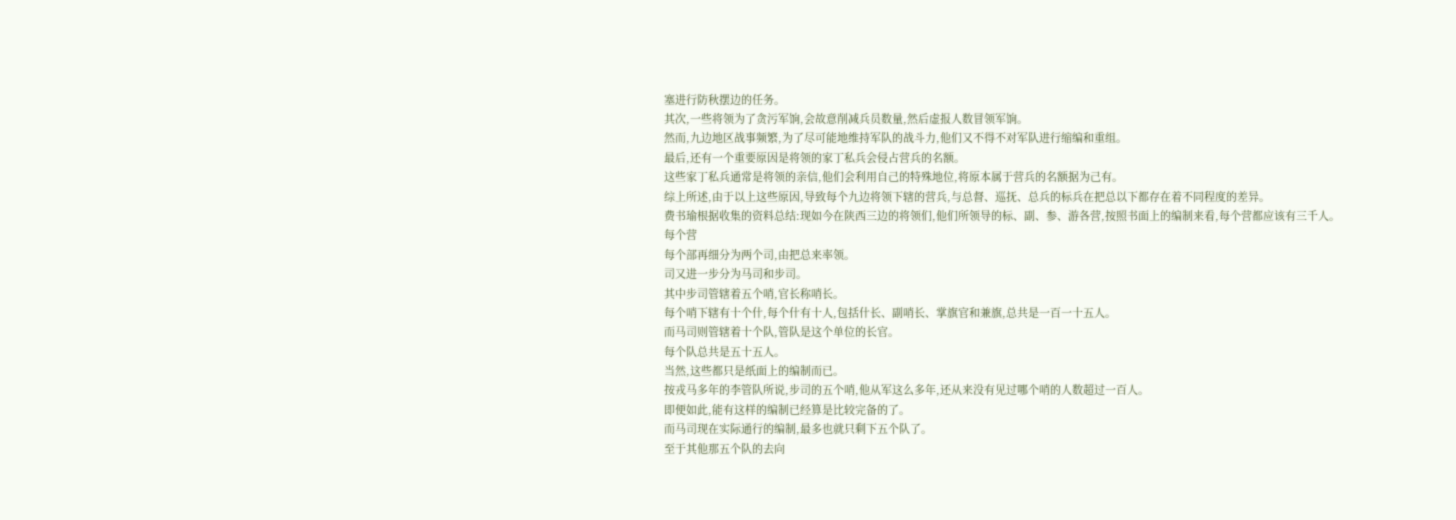塞进行防秋摆边的任务。
其次,一些将领为了贪污军饷,会故意削减兵员数量,然后虚报人数冒领军饷。
然而,九边地区战事频繁,为了尽可能地维持军队的战斗力,他们又不得不对军队进行缩编和重组。
最后,还有一个重要原因是将领的家丁私兵会侵占营兵的名额。
这些家丁私兵通常是将领的亲信,他们会利用自己的特殊地位,将原本属于营兵的名额据为己有。
综上所述,由于以上这些原因,导致每个九边将领下辖的营兵,与总督、巡抚、总兵的标兵在把总以下都存在着不同程度的差异。
费书瑜根据收集的资料总结:现如今在陕西三边的将领们,他们所领导的标、副、参、游各营,按照书面上的编制来看,每个营都应该有三千人。
每个营
每个部再细分为两个司,由把总来率领。
司又进一步分为马司和步司。
其中步司管辖着五个哨,官长称哨长。
每个哨下辖有十个什,每个什有十人,包括什长、副哨长、掌旗官和兼旗,总共是一百一十五人。
而马司则管辖着十个队,管队是这个单位的长官。
每个队总共是五十五人。
当然,这些都只是纸面上的编制而已。
按戎马多年的李管队所说,步司的五个哨,他从军这么多年,还从来没有见过哪个哨的人数超过一百人。
即便如此,能有这样的编制已经算是比较完备的了。
而马司现在实际通行的编制,最多也就只剩下五个队了。
至于其他那五个队的去向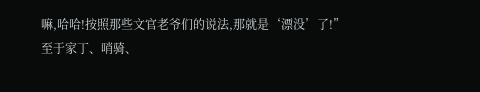嘛,哈哈!按照那些文官老爷们的说法,那就是‘漂没’了!”
至于家丁、哨骑、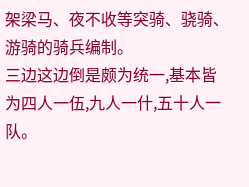架梁马、夜不收等突骑、骁骑、游骑的骑兵编制。
三边这边倒是颇为统一,基本皆为四人一伍,九人一什,五十人一队。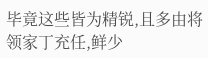毕竟这些皆为精锐,且多由将领家丁充任,鲜少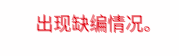出现缺编情况。